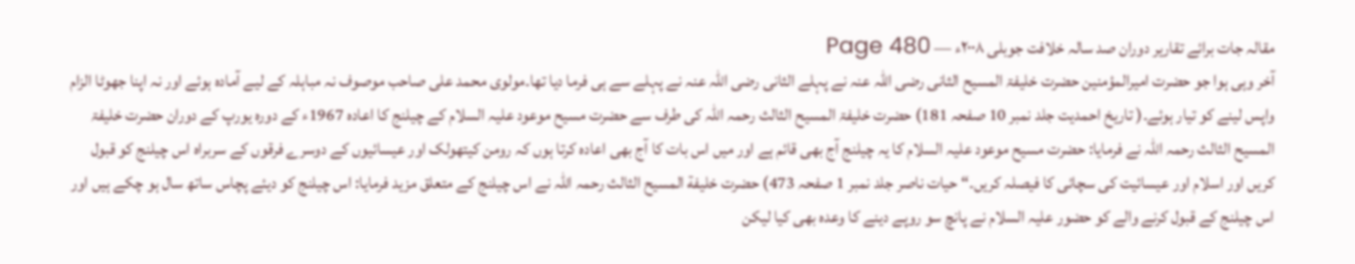مقالہ جات برائے تقاریر دوران صد سالہ خلافت جوبلی ۲۰۰۸ء — Page 480
آخر وہی ہوا جو حضرت امیرالمؤمنین حضرت خلیفۃ المسیح الثانی رضی اللہ عنہ نے پہلے الثانی رضی اللہ عنہ نے پہلے سے ہی فرما دیا تھا۔مولوی محمد علی صاحب موصوف نہ مباہلہ کے لیے آمادہ ہوئے اور نہ اپنا جھوٹا الزام واپس لینے کو تیار ہوئے۔( تاریخ احمدیت جلد نمبر 10 صفحہ 181) حضرت خلیفۃ المسیح الثالث رحمہ اللہ کی طرف سے حضرت مسیح موعود علیہ السلام کے چیلنج کا اعادہ 1967ء کے دورہ یورپ کے دوران حضرت خلیفۃ المسیح الثالث رحمہ اللہ نے فرمایا: حضرت مسیح موعود علیہ السلام کا یہ چیلنج آج بھی قائم ہے اور میں اس بات کا آج بھی اعادہ کرتا ہوں کہ رومن کیتھولک اور عیسائیوں کے دوسرے فرقوں کے سربراہ اس چیلنج کو قبول کریں اور اسلام اور عیسائیت کی سچائی کا فیصلہ کریں۔“ حیات ناصر جلد نمبر 1 صفحہ 473) حضرت خلیفة المسیح الثالث رحمہ اللہ نے اس چیلنج کے متعلق مزید فرمایا: اس چیلنج کو دیئے پچاس ساتھ سال ہو چکے ہیں اور اس چیلنج کے قبول کرنے والے کو حضور علیہ السلام نے پانچ سو روپے دینے کا وعدہ بھی کیا لیکن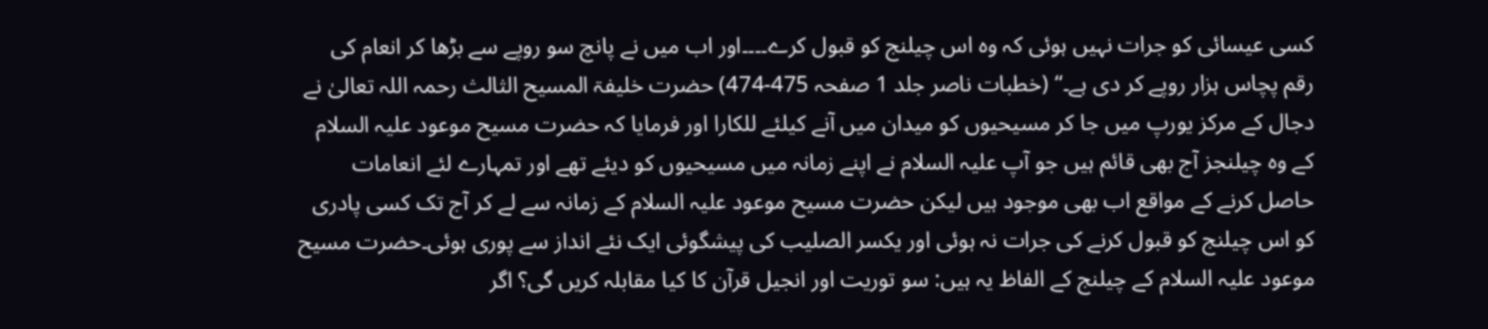کسی عیسائی کو جرات نہیں ہوئی کہ وہ اس چیلنج کو قبول کرے۔۔۔۔اور اب میں نے پانچ سو روپے سے بڑھا کر انعام کی رقم پچاس ہزار روپے کر دی ہے۔“ (خطبات ناصر جلد 1 صفحہ 475-474) حضرت خلیفۃ المسیح الثالث رحمہ اللہ تعالیٰ نے دجال کے مرکز یورپ میں جا کر مسیحیوں کو میدان میں آنے کیلئے للکارا اور فرمایا کہ حضرت مسیح موعود علیہ السلام کے وہ چیلنجز آج بھی قائم ہیں جو آپ علیہ السلام نے اپنے زمانہ میں مسیحیوں کو دیئے تھے اور تمہارے لئے انعامات حاصل کرنے کے مواقع اب بھی موجود ہیں لیکن حضرت مسیح موعود علیہ السلام کے زمانہ سے لے کر آج تک کسی پادری کو اس چیلنج کو قبول کرنے کی جرات نہ ہوئی اور یکسر الصلیب کی پیشگوئی ایک نئے انداز سے پوری ہوئی۔حضرت مسیح موعود علیہ السلام کے چیلنج کے الفاظ یہ ہیں: سو توریت اور انجیل قرآن کا کیا مقابلہ کریں گی؟ اگر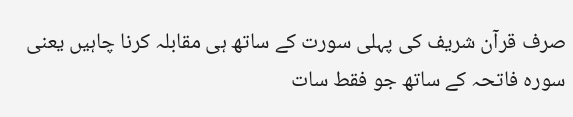صرف قرآن شریف کی پہلی سورت کے ساتھ ہی مقابلہ کرنا چاہیں یعنی سورہ فاتحہ کے ساتھ جو فقط سات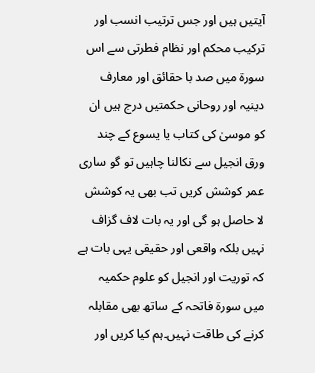آیتیں ہیں اور جس ترتیب انسب اور ترکیب محکم اور نظام فطرتی سے اس سورۃ میں صد با حقائق اور معارف دینیہ اور روحانی حکمتیں درج ہیں ان کو موسیٰ کی کتاب یا یسوع کے چند ورق انجیل سے نکالنا چاہیں تو گو ساری عمر کوشش کریں تب بھی یہ کوشش لا حاصل ہو گی اور یہ بات لاف گزاف نہیں بلکہ واقعی اور حقیقی یہی بات ہے کہ توریت اور انجیل کو علوم حکمیہ میں سورۃ فاتحہ کے ساتھ بھی مقابلہ کرنے کی طاقت نہیں۔ہم کیا کریں اور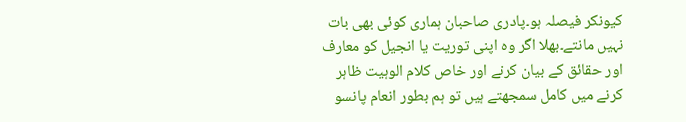کیونکر فیصلہ ہو۔پادری صاحبان ہماری کوئی بھی بات نہیں مانتے۔بھلا اگر وہ اپنی توریت یا انجیل کو معارف اور حقائق کے بیان کرنے اور خاص کلام الوہیت ظاہر کرنے میں کامل سمجھتے ہیں تو ہم بطور انعام پانسو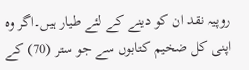روپیہ نقد ان کو دینے کے لئے طیار ہیں۔اگر وہ اپنی کل ضخیم کتابوں سے جو ستر (70) کے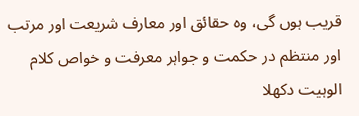قریب ہوں گی، وہ حقائق اور معارف شریعت اور مرتب اور منتظم در حکمت و جواہر معرفت و خواص کلام الوہیت دکھلا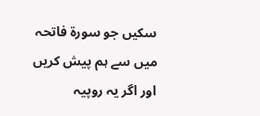سکیں جو سورۃ فاتحہ میں سے ہم پیش کریں اور اگر یہ روپیہ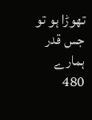تھوڑا ہو تو جس قدر ہمارے 480